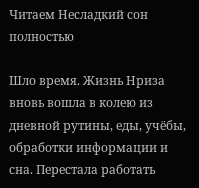Читаем Несладкий сон полностью

Шло время. Жизнь Нриза вновь вошла в колею из дневной рутины, еды, учёбы, обработки информации и сна. Перестала работать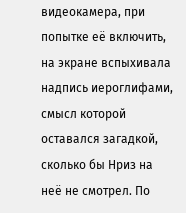видеокамера, при попытке её включить, на экране вспыхивала надпись иероглифами, смысл которой оставался загадкой, сколько бы Нриз на неё не смотрел. По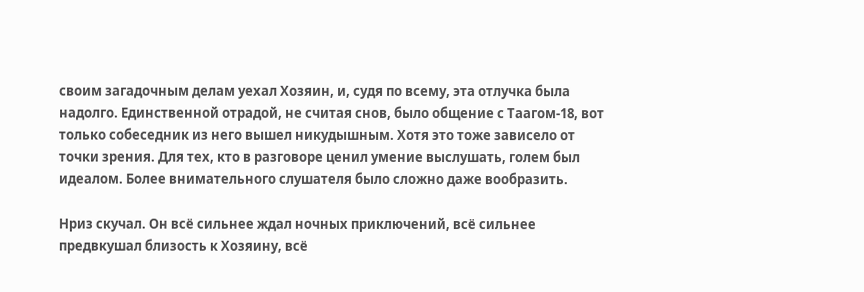своим загадочным делам уехал Хозяин, и, судя по всему, эта отлучка была надолго. Единственной отрадой, не считая снов, было общение с Таагом-18, вот только собеседник из него вышел никудышным. Хотя это тоже зависело от точки зрения. Для тех, кто в разговоре ценил умение выслушать, голем был идеалом. Более внимательного слушателя было сложно даже вообразить.

Нриз скучал. Он всё сильнее ждал ночных приключений, всё сильнее предвкушал близость к Хозяину, всё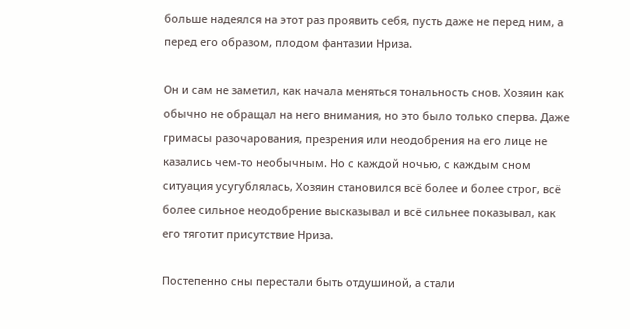больше надеялся на этот раз проявить себя, пусть даже не перед ним, а перед его образом, плодом фантазии Нриза.

Он и сам не заметил, как начала меняться тональность снов. Хозяин как обычно не обращал на него внимания, но это было только сперва. Даже гримасы разочарования, презрения или неодобрения на его лице не казались чем-то необычным. Но с каждой ночью, с каждым сном ситуация усугублялась, Хозяин становился всё более и более строг, всё более сильное неодобрение высказывал и всё сильнее показывал, как его тяготит присутствие Нриза.

Постепенно сны перестали быть отдушиной, а стали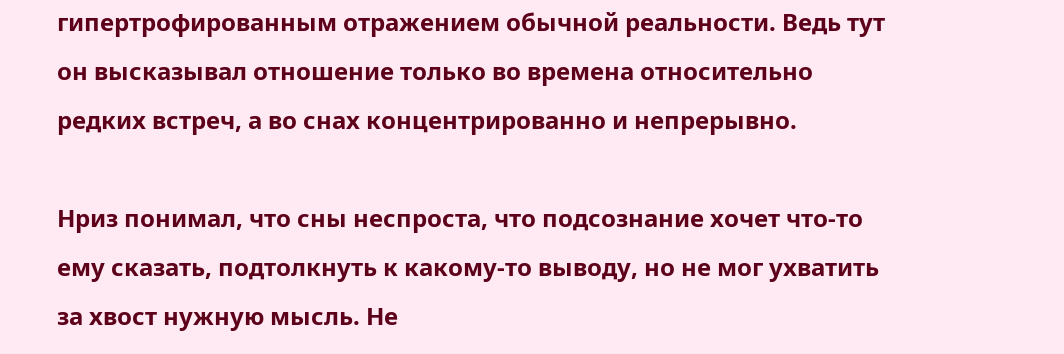гипертрофированным отражением обычной реальности. Ведь тут он высказывал отношение только во времена относительно редких встреч, а во снах концентрированно и непрерывно.

Нриз понимал, что сны неспроста, что подсознание хочет что-то ему сказать, подтолкнуть к какому-то выводу, но не мог ухватить за хвост нужную мысль. Не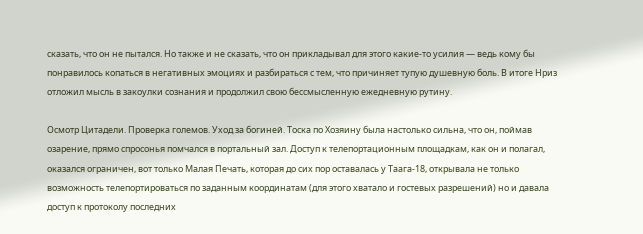сказать, что он не пытался. Но также и не сказать, что он прикладывал для этого какие-то усилия — ведь кому бы понравилось копаться в негативных эмоциях и разбираться с тем, что причиняет тупую душевную боль. В итоге Нриз отложил мысль в закоулки сознания и продолжил свою бессмысленную ежедневную рутину.

Осмотр Цитадели. Проверка големов. Уход за богиней. Тоска по Хозяину была настолько сильна, что он, поймав озарение, прямо спросонья помчался в портальный зал. Доступ к телепортационным площадкам, как он и полагал, оказался ограничен, вот только Малая Печать, которая до сих пор оставалась у Таага-18, открывала не только возможность телепортироваться по заданным координатам (для этого хватало и гостевых разрешений) но и давала доступ к протоколу последних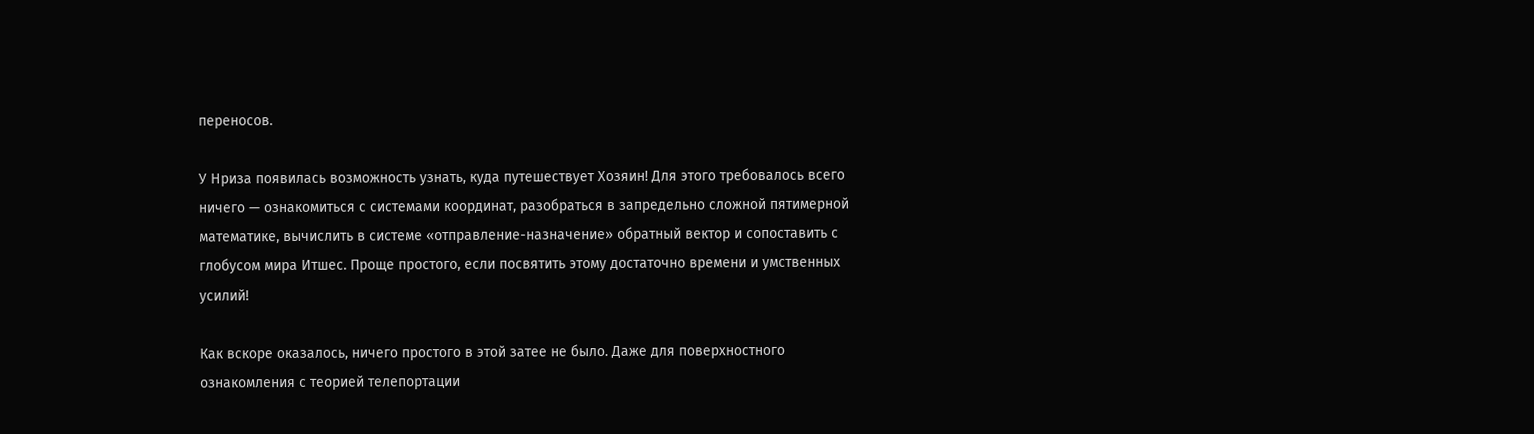переносов.

У Нриза появилась возможность узнать, куда путешествует Хозяин! Для этого требовалось всего ничего — ознакомиться с системами координат, разобраться в запредельно сложной пятимерной математике, вычислить в системе «отправление-назначение» обратный вектор и сопоставить с глобусом мира Итшес. Проще простого, если посвятить этому достаточно времени и умственных усилий!

Как вскоре оказалось, ничего простого в этой затее не было. Даже для поверхностного ознакомления с теорией телепортации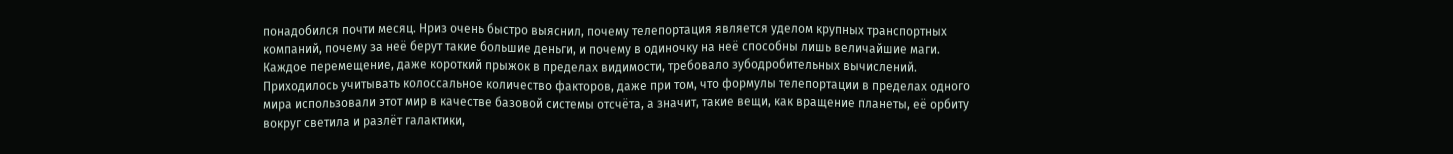понадобился почти месяц. Нриз очень быстро выяснил, почему телепортация является уделом крупных транспортных компаний, почему за неё берут такие большие деньги, и почему в одиночку на неё способны лишь величайшие маги. Каждое перемещение, даже короткий прыжок в пределах видимости, требовало зубодробительных вычислений. Приходилось учитывать колоссальное количество факторов, даже при том, что формулы телепортации в пределах одного мира использовали этот мир в качестве базовой системы отсчёта, а значит, такие вещи, как вращение планеты, её орбиту вокруг светила и разлёт галактики,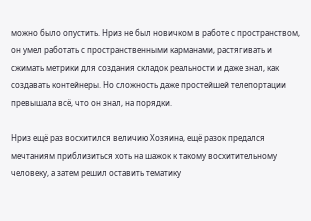можно было опустить. Нриз не был новичком в работе с пространством, он умел работать с пространственными карманами, растягивать и сжимать метрики для создания складок реальности и даже знал, как создавать контейнеры. Но сложность даже простейшей телепортации превышала всё, что он знал, на порядки.

Нриз ещё раз восхитился величию Хозяина, ещё разок предался мечтаниям приблизиться хоть на шажок к такому восхитительному человеку, а затем решил оставить тематику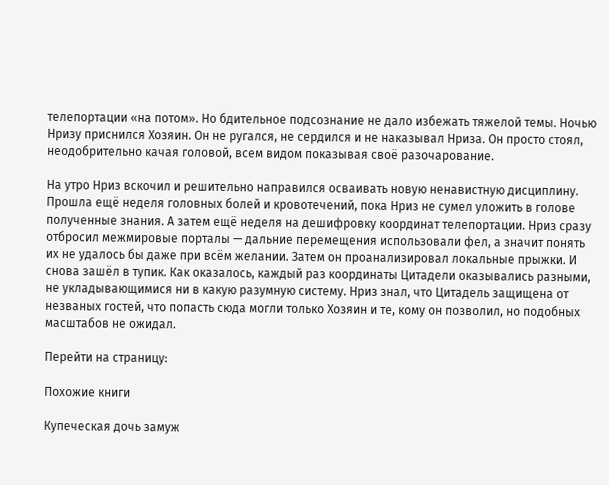телепортации «на потом». Но бдительное подсознание не дало избежать тяжелой темы. Ночью Нризу приснился Хозяин. Он не ругался, не сердился и не наказывал Нриза. Он просто стоял, неодобрительно качая головой, всем видом показывая своё разочарование.

На утро Нриз вскочил и решительно направился осваивать новую ненавистную дисциплину. Прошла ещё неделя головных болей и кровотечений, пока Нриз не сумел уложить в голове полученные знания. А затем ещё неделя на дешифровку координат телепортации. Нриз сразу отбросил межмировые порталы — дальние перемещения использовали фел, а значит понять их не удалось бы даже при всём желании. Затем он проанализировал локальные прыжки. И снова зашёл в тупик. Как оказалось, каждый раз координаты Цитадели оказывались разными, не укладывающимися ни в какую разумную систему. Нриз знал, что Цитадель защищена от незваных гостей, что попасть сюда могли только Хозяин и те, кому он позволил, но подобных масштабов не ожидал.

Перейти на страницу:

Похожие книги

Купеческая дочь замуж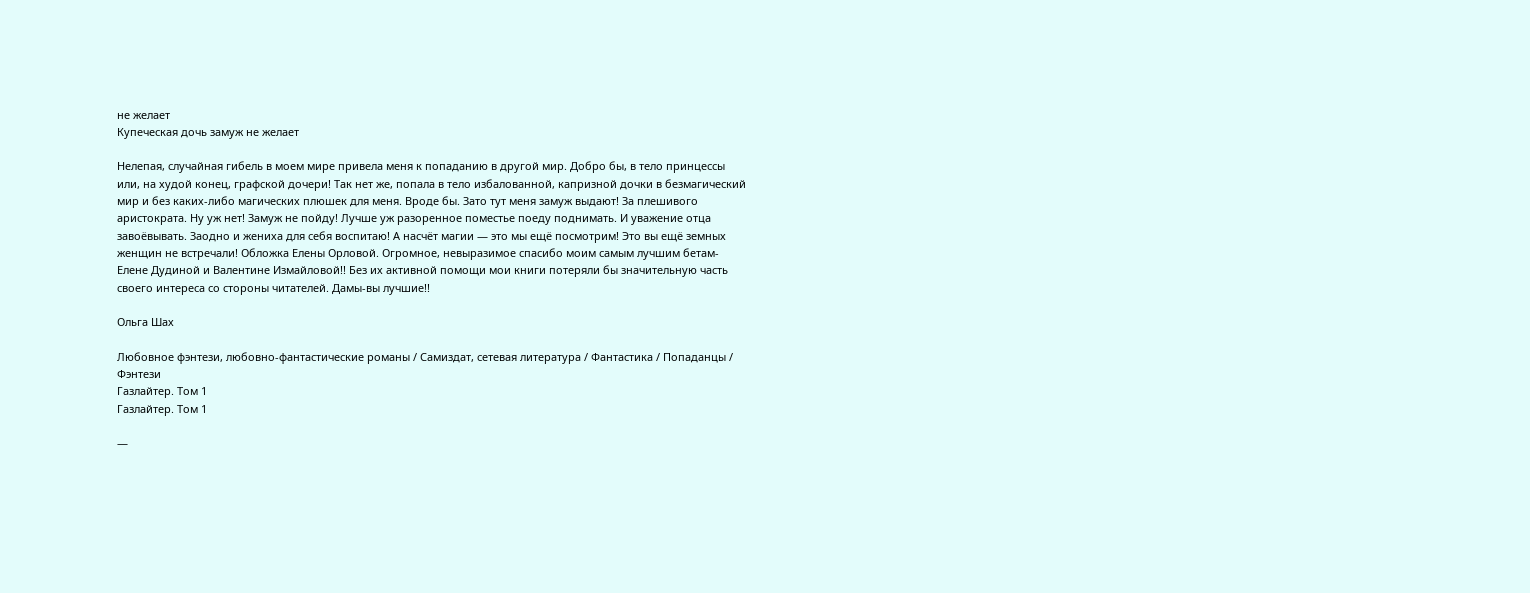не желает
Купеческая дочь замуж не желает

Нелепая, случайная гибель в моем мире привела меня к попаданию в другой мир. Добро бы, в тело принцессы или, на худой конец, графской дочери! Так нет же, попала в тело избалованной, капризной дочки в безмагический мир и без каких-либо магических плюшек для меня. Вроде бы. Зато тут меня замуж выдают! За плешивого аристократа. Ну уж нет! Замуж не пойду! Лучше уж разоренное поместье поеду поднимать. И уважение отца завоёвывать. Заодно и жениха для себя воспитаю! А насчёт магии — это мы ещё посмотрим! Это вы ещё земных женщин не встречали! Обложка Елены Орловой. Огромное, невыразимое спасибо моим самым лучшим бетам-Елене Дудиной и Валентине Измайловой!! Без их активной помощи мои книги потеряли бы значительную часть своего интереса со стороны читателей. Дамы-вы лучшие!!

Ольга Шах

Любовное фэнтези, любовно-фантастические романы / Самиздат, сетевая литература / Фантастика / Попаданцы / Фэнтези
Газлайтер. Том 1
Газлайтер. Том 1

—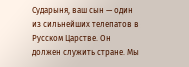Сударыня, ваш сын — один из сильнейших телепатов в Русском Царстве. Он должен служить стране. Мы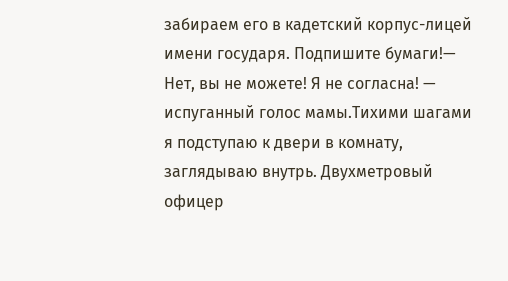забираем его в кадетский корпус-лицей имени государя. Подпишите бумаги!— Нет, вы не можете! Я не согласна! — испуганный голос мамы.Тихими шагами я подступаю к двери в комнату, заглядываю внутрь. Двухметровый офицер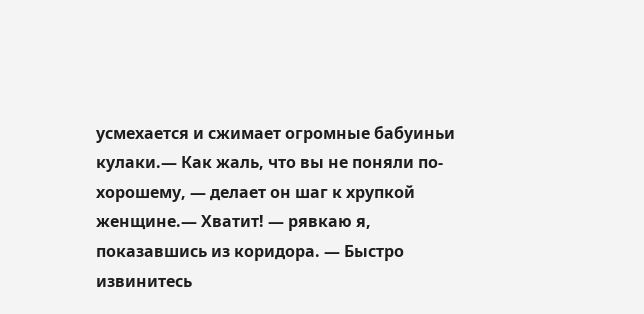усмехается и сжимает огромные бабуиньи кулаки.— Как жаль, что вы не поняли по-хорошему, — делает он шаг к хрупкой женщине.— Хватит! — рявкаю я, показавшись из коридора. — Быстро извинитесь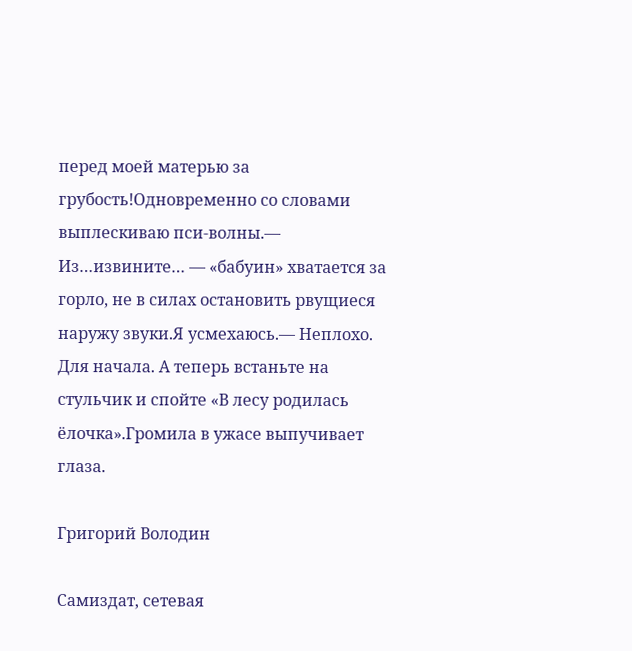перед моей матерью за грубость!Одновременно со словами выплескиваю пси-волны.— Из…извините… — «бабуин» хватается за горло, не в силах остановить рвущиеся наружу звуки.Я усмехаюсь.— Неплохо. Для начала. А теперь встаньте на стульчик и спойте «В лесу родилась ёлочка».Громила в ужасе выпучивает глаза.

Григорий Володин

Самиздат, сетевая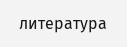литература